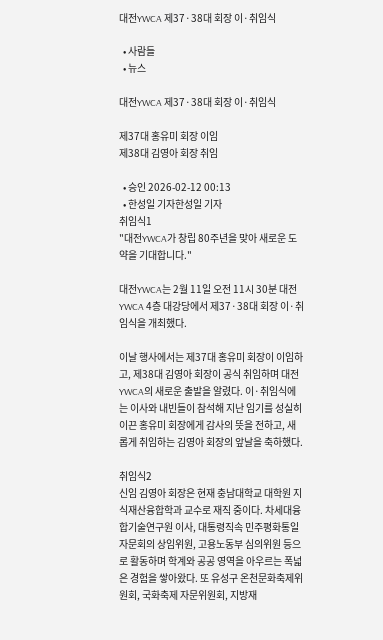대전YWCA 제37·38대 회장 이·취임식

  • 사람들
  • 뉴스

대전YWCA 제37·38대 회장 이·취임식

제37대 홍유미 회장 이임
제38대 김영아 회장 취임

  • 승인 2026-02-12 00:13
  • 한성일 기자한성일 기자
취임식1
"대전YWCA가 창립 80주년을 맞아 새로운 도약을 기대합니다."

대전YWCA는 2월 11일 오전 11시 30분 대전YWCA 4층 대강당에서 제37·38대 회장 이·취임식을 개최했다.

이날 행사에서는 제37대 홍유미 회장이 이임하고, 제38대 김영아 회장이 공식 취임하며 대전YWCA의 새로운 출발을 알렸다. 이·취임식에는 이사와 내빈들이 참석해 지난 임기를 성실히 이끈 홍유미 회장에게 감사의 뜻을 전하고, 새롭게 취임하는 김영아 회장의 앞날을 축하했다.

취임식2
신임 김영아 회장은 현재 충남대학교 대학원 지식재산융합학과 교수로 재직 중이다. 차세대융합기술연구원 이사, 대통령직속 민주평화통일자문회의 상임위원, 고용노동부 심의위원 등으로 활동하며 학계와 공공 영역을 아우르는 폭넓은 경험을 쌓아왔다. 또 유성구 온천문화축제위원회, 국화축제 자문위원회, 지방재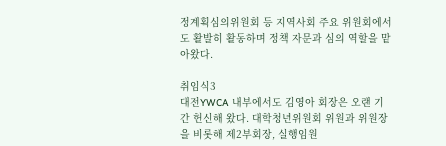정계획심의위원회 등 지역사회 주요 위원회에서도 활발히 활동하며 정책 자문과 심의 역할을 맡아왔다.

취임식3
대전YWCA 내부에서도 김영아 회장은 오랜 기간 헌신해 왔다. 대학청년위원회 위원과 위원장을 비롯해 제2부회장, 실행임원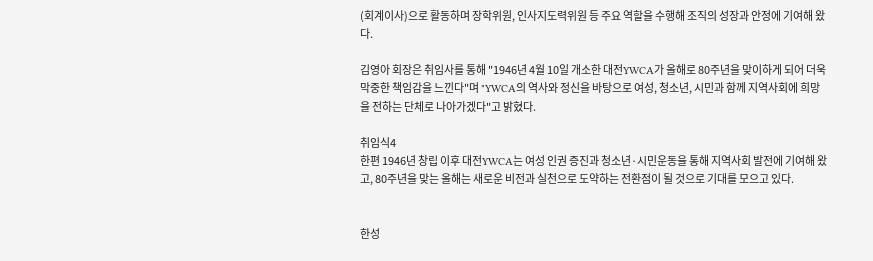(회계이사)으로 활동하며 장학위원, 인사지도력위원 등 주요 역할을 수행해 조직의 성장과 안정에 기여해 왔다.

김영아 회장은 취임사를 통해 "1946년 4월 10일 개소한 대전YWCA가 올해로 80주년을 맞이하게 되어 더욱 막중한 책임감을 느낀다"며 "YWCA의 역사와 정신을 바탕으로 여성, 청소년, 시민과 함께 지역사회에 희망을 전하는 단체로 나아가겠다"고 밝혔다.

취임식4
한편 1946년 창립 이후 대전YWCA는 여성 인권 증진과 청소년·시민운동을 통해 지역사회 발전에 기여해 왔고, 80주년을 맞는 올해는 새로운 비전과 실천으로 도약하는 전환점이 될 것으로 기대를 모으고 있다.


한성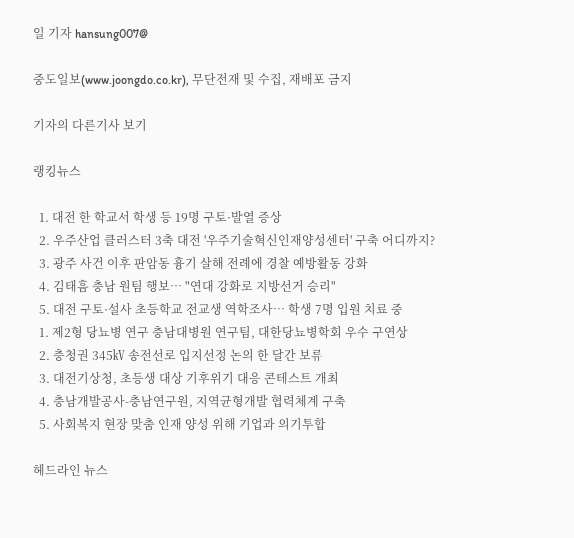일 기자 hansung007@

중도일보(www.joongdo.co.kr), 무단전재 및 수집, 재배포 금지

기자의 다른기사 보기

랭킹뉴스

  1. 대전 한 학교서 학생 등 19명 구토·발열 증상
  2. 우주산업 클러스터 3축 대전 '우주기술혁신인재양성센터' 구축 어디까지?
  3. 광주 사건 이후 판암동 흉기 살해 전례에 경찰 예방활동 강화
  4. 김태흠 충남 원팀 행보… "연대 강화로 지방선거 승리"
  5. 대전 구토·설사 초등학교 전교생 역학조사… 학생 7명 입원 치료 중
  1. 제2형 당뇨병 연구 충남대병원 연구팀, 대한당뇨병학회 우수 구연상
  2. 충청권 345㎸ 송전선로 입지선정 논의 한 달간 보류
  3. 대전기상청, 초등생 대상 기후위기 대응 콘테스트 개최
  4. 충남개발공사-충남연구원, 지역균형개발 협력체계 구축
  5. 사회복지 현장 맞춤 인재 양성 위해 기업과 의기투합

헤드라인 뉴스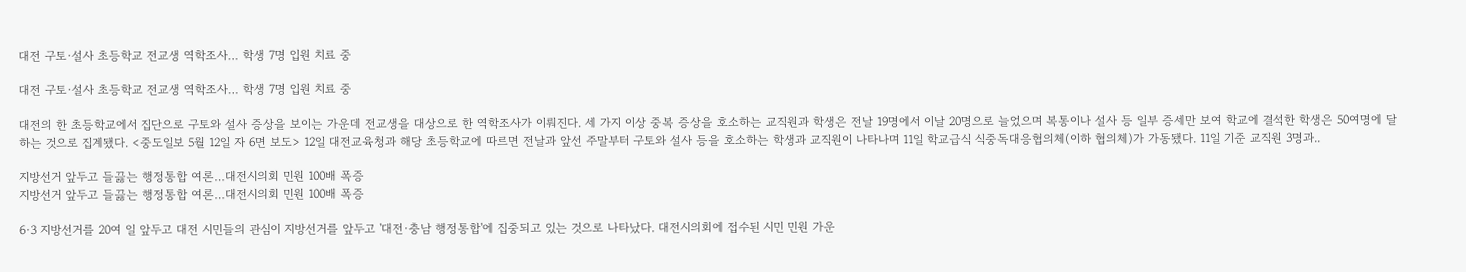대전 구토·설사 초등학교 전교생 역학조사… 학생 7명 입원 치료 중

대전 구토·설사 초등학교 전교생 역학조사… 학생 7명 입원 치료 중

대전의 한 초등학교에서 집단으로 구토와 설사 증상을 보이는 가운데 전교생을 대상으로 한 역학조사가 이뤄진다. 세 가지 이상 중복 증상을 호소하는 교직원과 학생은 전날 19명에서 이날 20명으로 늘었으며 복통이나 설사 등 일부 증세만 보여 학교에 결석한 학생은 50여명에 달하는 것으로 집계됐다. <중도일보 5월 12일 자 6면 보도> 12일 대전교육청과 해당 초등학교에 따르면 전날과 앞선 주말부터 구토와 설사 등을 호소하는 학생과 교직원이 나타나며 11일 학교급식 식중독대응협의체(이하 협의체)가 가동됐다. 11일 기준 교직원 3명과..

지방선거 앞두고 들끓는 행정통합 여론…대전시의회 민원 100배 폭증
지방선거 앞두고 들끓는 행정통합 여론…대전시의회 민원 100배 폭증

6·3 지방선거를 20여 일 앞두고 대전 시민들의 관심이 지방선거를 앞두고 '대전·충남 행정통합'에 집중되고 있는 것으로 나타났다. 대전시의회에 접수된 시민 민원 가운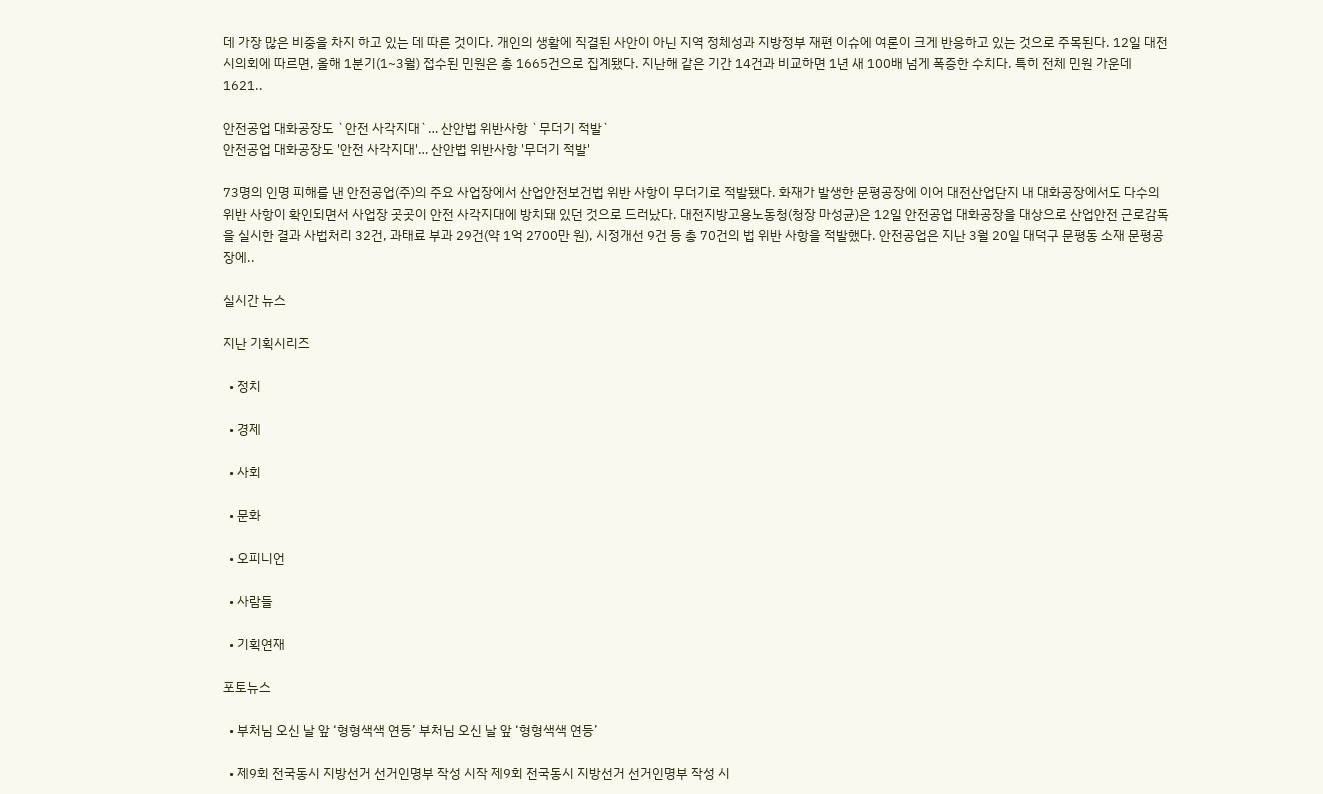데 가장 많은 비중을 차지 하고 있는 데 따른 것이다. 개인의 생활에 직결된 사안이 아닌 지역 정체성과 지방정부 재편 이슈에 여론이 크게 반응하고 있는 것으로 주목된다. 12일 대전시의회에 따르면, 올해 1분기(1~3월) 접수된 민원은 총 1665건으로 집계됐다. 지난해 같은 기간 14건과 비교하면 1년 새 100배 넘게 폭증한 수치다. 특히 전체 민원 가운데 1621..

안전공업 대화공장도 `안전 사각지대`… 산안법 위반사항 `무더기 적발`
안전공업 대화공장도 '안전 사각지대'… 산안법 위반사항 '무더기 적발'

73명의 인명 피해를 낸 안전공업(주)의 주요 사업장에서 산업안전보건법 위반 사항이 무더기로 적발됐다. 화재가 발생한 문평공장에 이어 대전산업단지 내 대화공장에서도 다수의 위반 사항이 확인되면서 사업장 곳곳이 안전 사각지대에 방치돼 있던 것으로 드러났다. 대전지방고용노동청(청장 마성균)은 12일 안전공업 대화공장을 대상으로 산업안전 근로감독을 실시한 결과 사법처리 32건, 과태료 부과 29건(약 1억 2700만 원), 시정개선 9건 등 총 70건의 법 위반 사항을 적발했다. 안전공업은 지난 3월 20일 대덕구 문평동 소재 문평공장에..

실시간 뉴스

지난 기획시리즈

  • 정치

  • 경제

  • 사회

  • 문화

  • 오피니언

  • 사람들

  • 기획연재

포토뉴스

  • 부처님 오신 날 앞 ‘형형색색 연등’ 부처님 오신 날 앞 ‘형형색색 연등’

  • 제9회 전국동시 지방선거 선거인명부 작성 시작 제9회 전국동시 지방선거 선거인명부 작성 시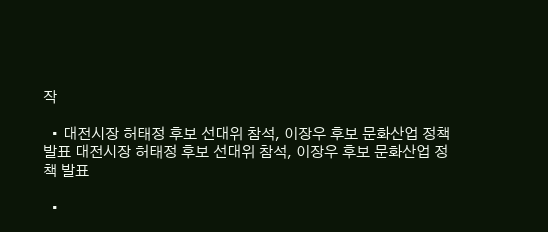작

  • 대전시장 허태정 후보 선대위 참석, 이장우 후보 문화산업 정책 발표 대전시장 허태정 후보 선대위 참석, 이장우 후보 문화산업 정책 발표

  •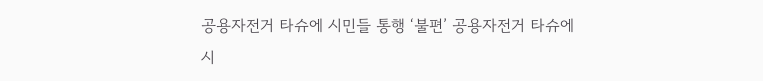공용자전거 타슈에 시민들 통행 ‘불편’ 공용자전거 타슈에 시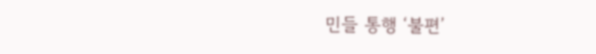민들 통행 ‘불편’